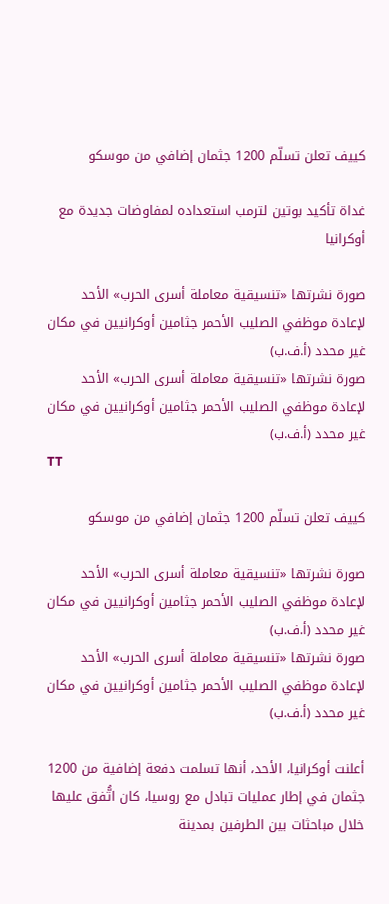كييف تعلن تسلّم 1200 جثمان إضافي من موسكو

غداة تأكيد بوتين لترمب استعداده لمفاوضات جديدة مع أوكرانيا

صورة نشرتها «تنسيقية معاملة أسرى الحرب» الأحد لإعادة موظفي الصليب الأحمر جثامين أوكرانيين في مكان غير محدد (أ.ف.ب)
صورة نشرتها «تنسيقية معاملة أسرى الحرب» الأحد لإعادة موظفي الصليب الأحمر جثامين أوكرانيين في مكان غير محدد (أ.ف.ب)
TT

كييف تعلن تسلّم 1200 جثمان إضافي من موسكو

صورة نشرتها «تنسيقية معاملة أسرى الحرب» الأحد لإعادة موظفي الصليب الأحمر جثامين أوكرانيين في مكان غير محدد (أ.ف.ب)
صورة نشرتها «تنسيقية معاملة أسرى الحرب» الأحد لإعادة موظفي الصليب الأحمر جثامين أوكرانيين في مكان غير محدد (أ.ف.ب)

أعلنت أوكرانيا، الأحد، أنها تسلمت دفعة إضافية من 1200 جثمان في إطار عمليات تبادل مع روسيا، كان اتُّفق عليها خلال مباحثات بين الطرفين بمدينة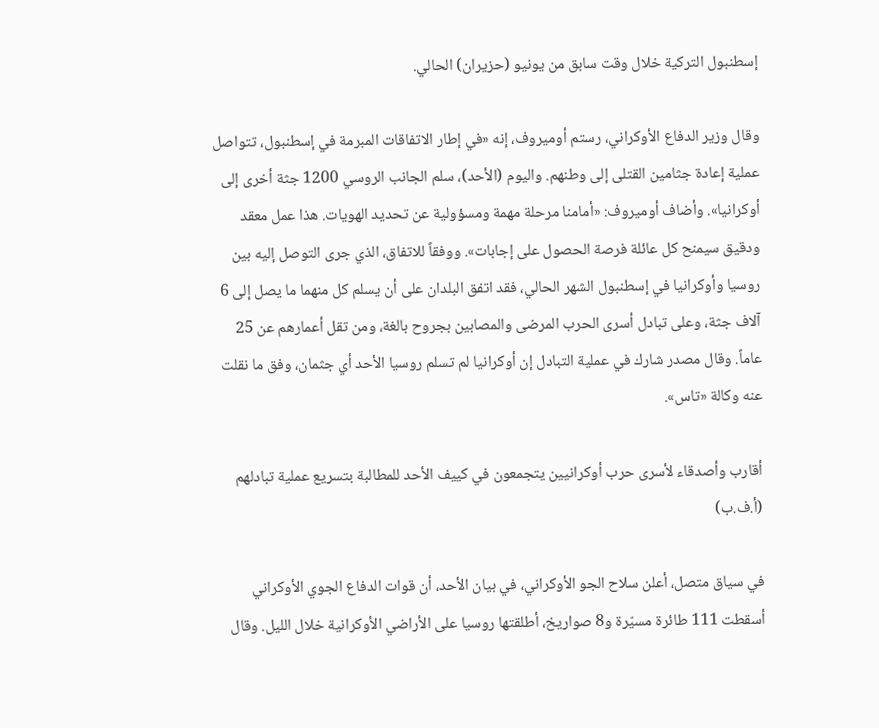إسطنبول التركية خلال وقت سابق من يونيو (حزيران) الحالي.

وقال وزير الدفاع الأوكراني، رستم أوميروف، إنه «في إطار الاتفاقات المبرمة في إسطنبول، تتواصل عملية إعادة جثامين القتلى إلى وطنهم. واليوم (الأحد)، سلم الجانب الروسي 1200 جثة أخرى إلى أوكرانيا». وأضاف أوميروف: «أمامنا مرحلة مهمة ومسؤولية عن تحديد الهويات. هذا عمل معقد ودقيق سيمنح كل عائلة فرصة الحصول على إجابات». ووفقاً للاتفاق، الذي جرى التوصل إليه بين روسيا وأوكرانيا في إسطنبول الشهر الحالي، فقد اتفق البلدان على أن يسلم كل منهما ما يصل إلى 6 آلاف جثة، وعلى تبادل أسرى الحرب المرضى والمصابين بجروح بالغة، ومن تقل أعمارهم عن 25 عاماً. وقال مصدر شارك في عملية التبادل إن أوكرانيا لم تسلم روسيا الأحد أي جثمان، وفق ما نقلت عنه وكالة «تاس».

أقارب وأصدقاء لأسرى حرب أوكرانيين يتجمعون في كييف الأحد للمطالبة بتسريع عملية تبادلهم (أ.ف.ب)

في سياق متصل، أعلن سلاح الجو الأوكراني، في بيان الأحد، أن قوات الدفاع الجوي الأوكراني أسقطت 111 طائرة مسيّرة و8 صواريخ، أطلقتها روسيا على الأراضي الأوكرانية خلال الليل. وقال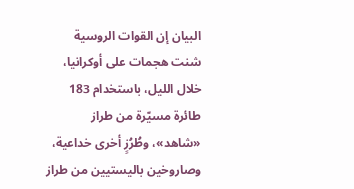البيان إن القوات الروسية شنت هجمات على أوكرانيا، خلال الليل، باستخدام 183 طائرة مسيّرة من طراز «شاهد»، وطُرُزٍ أخرى خداعية، وصاروخين باليستيين من طراز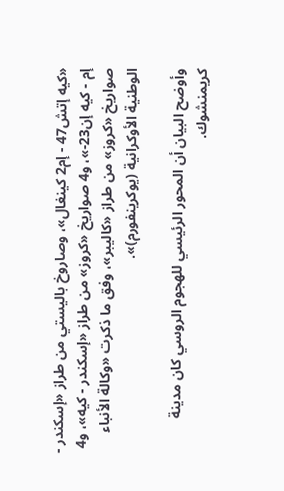«كيه إتش47 - إم2 كينغال»، وصاروخ باليستي من طراز «إسكندر - إم - كيه إن23-»، و4 صواريخ «كروز» من طراز «إسكندر - كيه»، و4 صواريخ «كروز» من طراز «كاليبر»، وفق ما ذكرت «وكالة الأنباء الوطنية الأوكرانية (يوكرينفورم)».

وأوضح البيان أن المحور الرئيسي للهجوم الروسي كان مدينة كريمنشوك.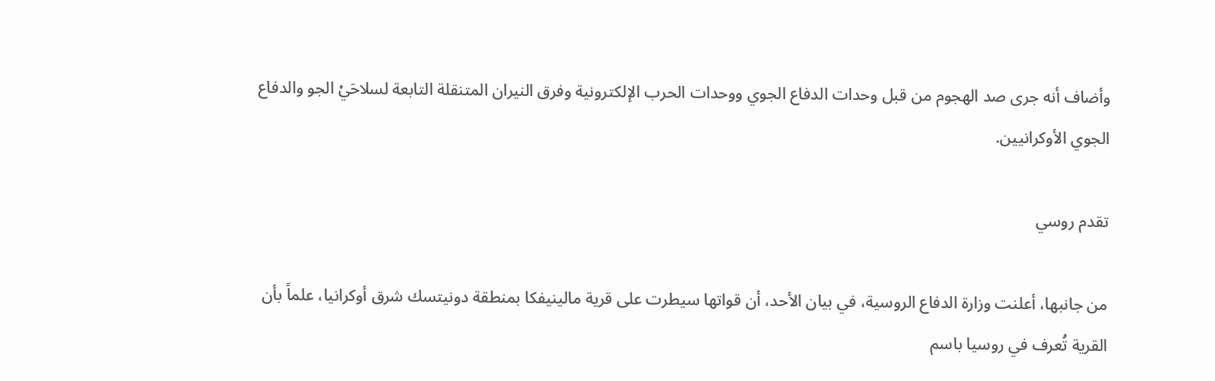وأضاف أنه جرى صد الهجوم من قبل وحدات الدفاع الجوي ووحدات الحرب الإلكترونية وفرق النيران المتنقلة التابعة لسلاحَيْ الجو والدفاع الجوي الأوكرانيين.

تقدم روسي

من جانبها، أعلنت وزارة الدفاع الروسية، في بيان الأحد، أن قواتها سيطرت على قرية مالينيفكا بمنطقة دونيتسك شرق أوكرانيا، علماً بأن القرية تُعرف في روسيا باسم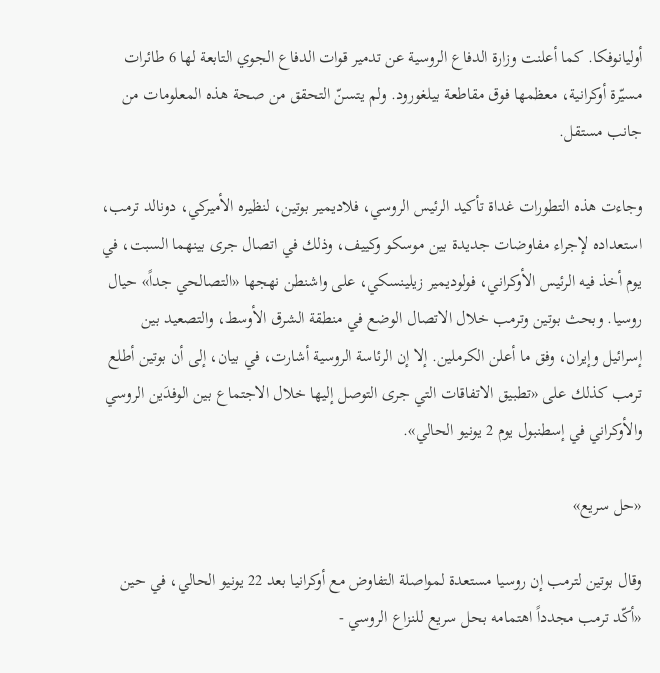أوليانوفكا. كما أعلنت وزارة الدفاع الروسية عن تدمير قوات الدفاع الجوي التابعة لها 6 طائرات مسيّرة أوكرانية، معظمها فوق مقاطعة بيلغورود. ولم يتسنّ التحقق من صحة هذه المعلومات من جانب مستقل.

وجاءت هذه التطورات غداة تأكيد الرئيس الروسي، فلاديمير بوتين، لنظيره الأميركي، دونالد ترمب، استعداده لإجراء مفاوضات جديدة بين موسكو وكييف، وذلك في اتصال جرى بينهما السبت، في يوم أخذ فيه الرئيس الأوكراني، فولوديمير زيلينسكي، على واشنطن نهجها «التصالحي جداً» حيال روسيا. وبحث بوتين وترمب خلال الاتصال الوضع في منطقة الشرق الأوسط، والتصعيد بين إسرائيل وإيران، وفق ما أعلن الكرملين. إلا إن الرئاسة الروسية أشارت، في بيان، إلى أن بوتين أطلع ترمب كذلك على «تطبيق الاتفاقات التي جرى التوصل إليها خلال الاجتماع بين الوفدَين الروسي والأوكراني في إسطنبول يوم 2 يونيو الحالي».

«حل سريع»

وقال بوتين لترمب إن روسيا مستعدة لمواصلة التفاوض مع أوكرانيا بعد 22 يونيو الحالي، في حين «أكّد ترمب مجدداً اهتمامه بحل سريع للنزاع الروسي -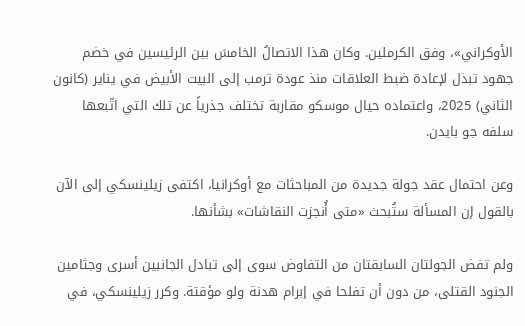الأوكراني»، وفق الكرملين. وكان هذا الاتصالُ الخامسَ بين الرئيسين في خضم جهود تبذل لإعادة ضبط العلاقات منذ عودة ترمب إلى البيت الأبيض في يناير (كانون الثاني) 2025، واعتماده حيال موسكو مقاربة تختلف جذرياً عن تلك التي اتّبعها سلفه جو بايدن.

وعن احتمال عقد جولة جديدة من المباحثات مع أوكرانيا، اكتفى زيلينسكي إلى الآن بالقول إن المسألة ستُبحث «متى أُنجزت النقاشات» بشأنها.

ولم تفض الجولتان السابقتان من التفاوض سوى إلى تبادل الجانبين أسرى وجثامين الجنود القتلى، من دون أن تفلحا في إبرام هدنة ولو مؤقتة. وكرر زيلينسكي، في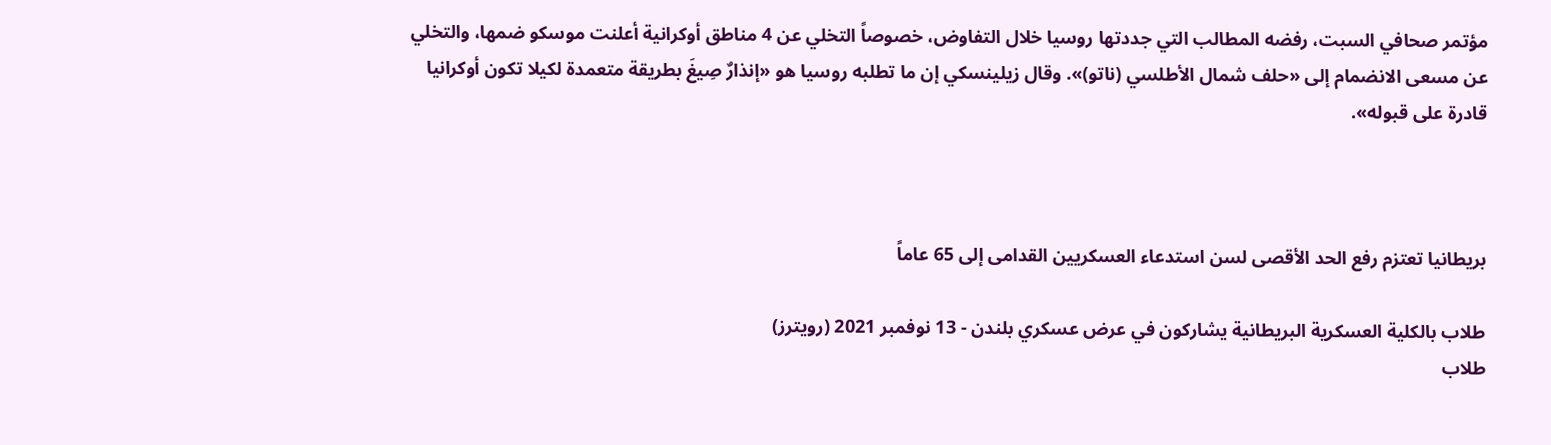مؤتمر صحافي السبت، رفضه المطالب التي جددتها روسيا خلال التفاوض، خصوصاً التخلي عن 4 مناطق أوكرانية أعلنت موسكو ضمها، والتخلي عن مسعى الانضمام إلى «حلف شمال الأطلسي (ناتو)». وقال زيلينسكي إن ما تطلبه روسيا هو «إنذارٌ صِيغَ بطريقة متعمدة لكيلا تكون أوكرانيا قادرة على قبوله».



بريطانيا تعتزم رفع الحد الأقصى لسن استدعاء العسكريين القدامى إلى 65 عاماً

طلاب بالكلية العسكرية البريطانية يشاركون في عرض عسكري بلندن - 13 نوفمبر 2021 (رويترز)
طلاب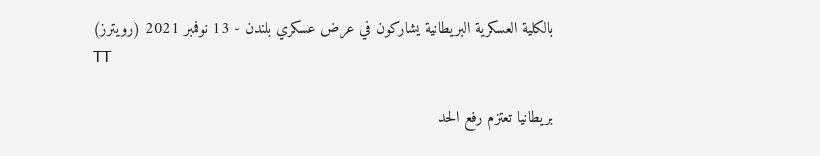بالكلية العسكرية البريطانية يشاركون في عرض عسكري بلندن - 13 نوفمبر 2021 (رويترز)
TT

بريطانيا تعتزم رفع الحد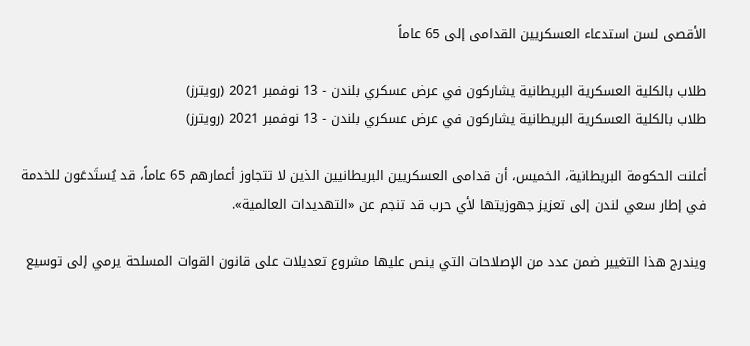الأقصى لسن استدعاء العسكريين القدامى إلى 65 عاماً

طلاب بالكلية العسكرية البريطانية يشاركون في عرض عسكري بلندن - 13 نوفمبر 2021 (رويترز)
طلاب بالكلية العسكرية البريطانية يشاركون في عرض عسكري بلندن - 13 نوفمبر 2021 (رويترز)

أعلنت الحكومة البريطانية، الخميس، أن قدامى العسكريين البريطانيين الذين لا تتجاوز أعمارهم 65 عاماً، قد يُستَدعَون للخدمة في إطار سعي لندن إلى تعزيز جهوزيتها لأي حرب قد تنجم عن «التهديدات العالمية».

ويندرج هذا التغيير ضمن عدد من الإصلاحات التي ينص عليها مشروع تعديلات على قانون القوات المسلحة يرمي إلى توسيع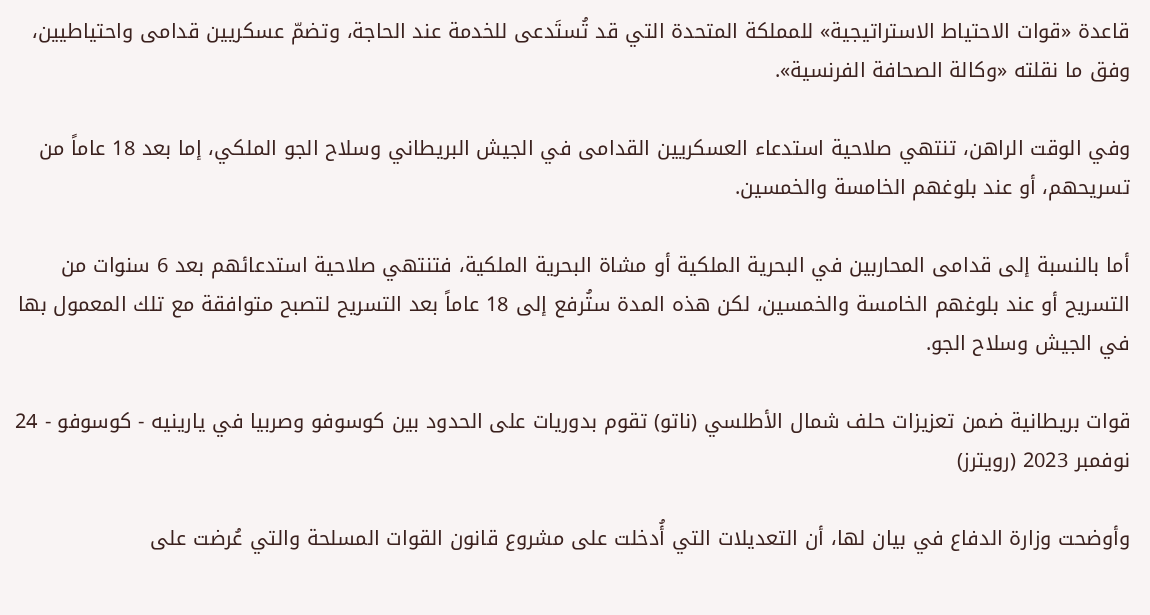قاعدة «قوات الاحتياط الاستراتيجية» للمملكة المتحدة التي قد تُستَدعى للخدمة عند الحاجة، وتضمّ عسكريين قدامى واحتياطيين، وفق ما نقلته «وكالة الصحافة الفرنسية».

وفي الوقت الراهن، تنتهي صلاحية استدعاء العسكريين القدامى في الجيش البريطاني وسلاح الجو الملكي، إما بعد 18 عاماً من تسريحهم، أو عند بلوغهم الخامسة والخمسين.

أما بالنسبة إلى قدامى المحاربين في البحرية الملكية أو مشاة البحرية الملكية، فتنتهي صلاحية استدعائهم بعد 6 سنوات من التسريح أو عند بلوغهم الخامسة والخمسين، لكن هذه المدة ستُرفع إلى 18 عاماً بعد التسريح لتصبح متوافقة مع تلك المعمول بها في الجيش وسلاح الجو.

قوات بريطانية ضمن تعزيزات حلف شمال الأطلسي (ناتو) تقوم بدوريات على الحدود بين كوسوفو وصربيا في يارينيه - كوسوفو - 24 نوفمبر 2023 (رويترز)

وأوضحت وزارة الدفاع في بيان لها، أن التعديلات التي أُدخلت على مشروع قانون القوات المسلحة والتي عُرضت على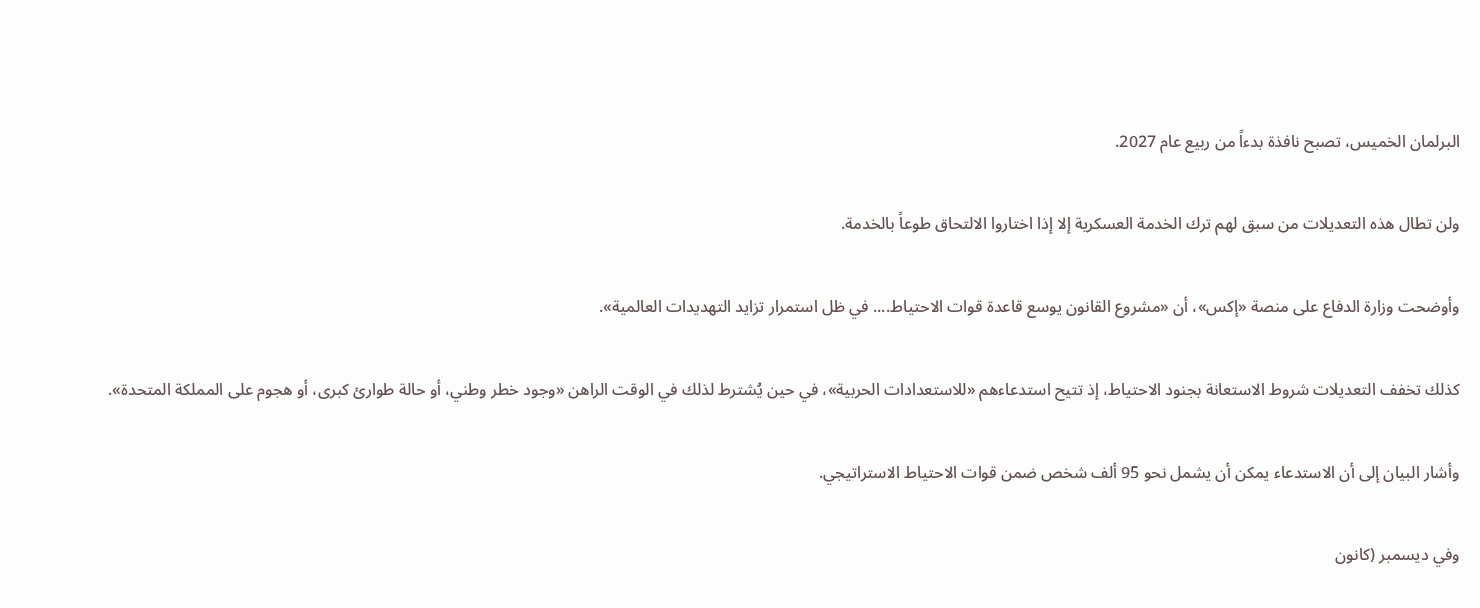البرلمان الخميس، تصبح نافذة بدءاً من ربيع عام 2027.

ولن تطال هذه التعديلات من سبق لهم ترك الخدمة العسكرية إلا إذا اختاروا الالتحاق طوعاً بالخدمة.

وأوضحت وزارة الدفاع على منصة «إكس»، أن «مشروع القانون يوسع قاعدة قوات الاحتياط.... في ظل استمرار تزايد التهديدات العالمية».

كذلك تخفف التعديلات شروط الاستعانة بجنود الاحتياط، إذ تتيح استدعاءهم «للاستعدادات الحربية»، في حين يُشترط لذلك في الوقت الراهن «وجود خطر وطني، أو حالة طوارئ كبرى، أو هجوم على المملكة المتحدة».

وأشار البيان إلى أن الاستدعاء يمكن أن يشمل نحو 95 ألف شخص ضمن قوات الاحتياط الاستراتيجي.

وفي ديسمبر (كانون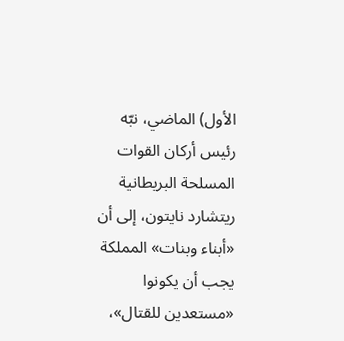الأول) الماضي، نبّه رئيس أركان القوات المسلحة البريطانية ريتشارد نايتون، إلى أن «أبناء وبنات» المملكة يجب أن يكونوا «مستعدين للقتال»،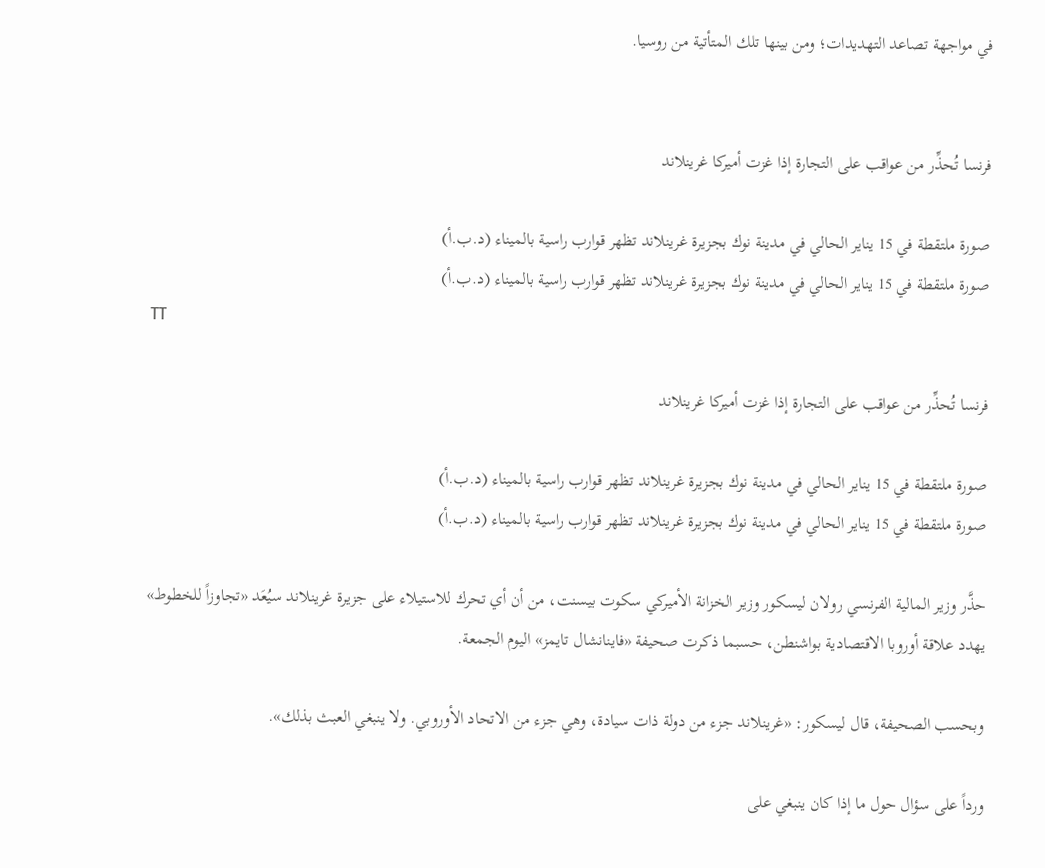في مواجهة تصاعد التهديدات؛ ومن بينها تلك المتأتية من روسيا.


فرنسا تُحذِّر من عواقب على التجارة إذا غزت أميركا غرينلاند

صورة ملتقطة في 15 يناير الحالي في مدينة نوك بجزيرة غرينلاند تظهر قوارب راسية بالميناء (د.ب.أ)
صورة ملتقطة في 15 يناير الحالي في مدينة نوك بجزيرة غرينلاند تظهر قوارب راسية بالميناء (د.ب.أ)
TT

فرنسا تُحذِّر من عواقب على التجارة إذا غزت أميركا غرينلاند

صورة ملتقطة في 15 يناير الحالي في مدينة نوك بجزيرة غرينلاند تظهر قوارب راسية بالميناء (د.ب.أ)
صورة ملتقطة في 15 يناير الحالي في مدينة نوك بجزيرة غرينلاند تظهر قوارب راسية بالميناء (د.ب.أ)

حذَّر وزير المالية الفرنسي رولان ليسكور وزير الخزانة الأميركي سكوت بيسنت، من أن أي تحرك للاستيلاء على جزيرة غرينلاند سيُعَد «تجاوزاً للخطوط» يهدد ‌علاقة ‌أوروبا الاقتصادية بواشنطن، حسبما ذكرت صحيفة «فاينانشال تايمز» اليوم الجمعة.

وبحسب الصحيفة، قال ليسكور: «غرينلاند جزء من دولة ذات سيادة، ‌وهي جزء من الاتحاد الأوروبي. ولا ينبغي العبث بذلك».

ورداً على سؤال حول ما إذا كان ينبغي على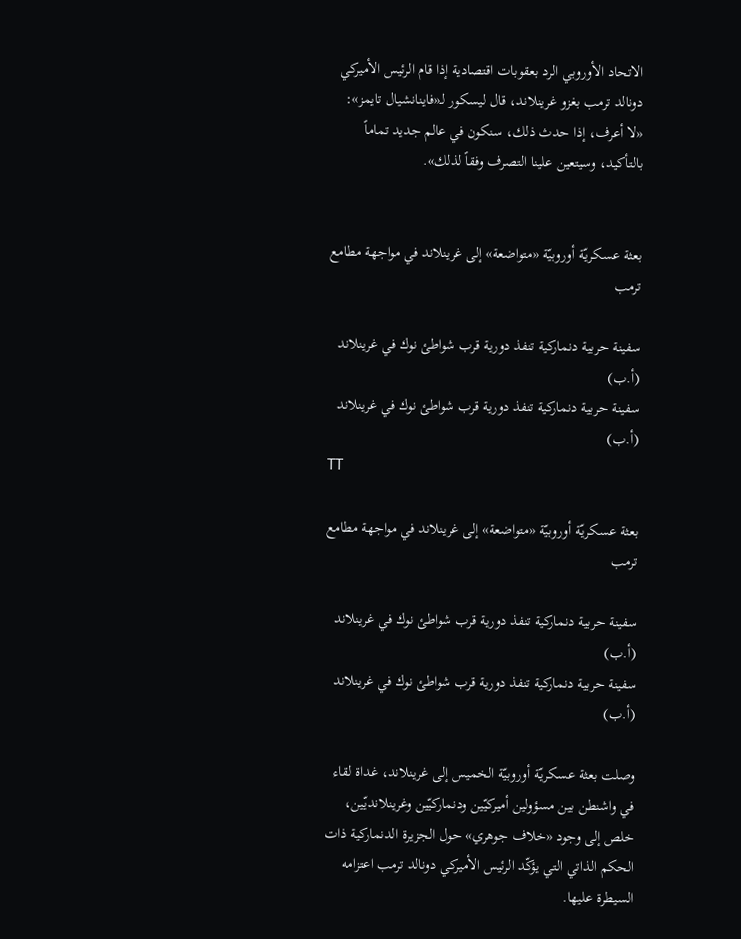الاتحاد الأوروبي الرد بعقوبات اقتصادية إذا قام الرئيس الأميركي دونالد ترمب بغزو غرينلاند، قال ليسكور لـ«فاينانشيال تايمز»: «لا أعرف، إذا حدث ذلك، سنكون في عالم جديد تماماً بالتأكيد، وسيتعين علينا ‌التصرف وفقاً لذلك».


بعثة عسكريّة أوروبيّة «متواضعة» إلى غرينلاند في مواجهة مطامع ترمب

سفينة حربية دنماركية تنفذ دورية قرب شواطئ نوك في غرينلاند (أ.ب)
سفينة حربية دنماركية تنفذ دورية قرب شواطئ نوك في غرينلاند (أ.ب)
TT

بعثة عسكريّة أوروبيّة «متواضعة» إلى غرينلاند في مواجهة مطامع ترمب

سفينة حربية دنماركية تنفذ دورية قرب شواطئ نوك في غرينلاند (أ.ب)
سفينة حربية دنماركية تنفذ دورية قرب شواطئ نوك في غرينلاند (أ.ب)

وصلت بعثة عسكريّة أوروبيّة الخميس إلى غرينلاند، غداة لقاء في واشنطن بين مسؤولين أميركيّين ودنماركيّين وغرينلانديّين، خلص إلى وجود «خلاف جوهري» حول الجزيرة الدنماركية ذات الحكم الذاتي التي يؤكّد الرئيس الأميركي دونالد ترمب اعتزامه السيطرة عليها.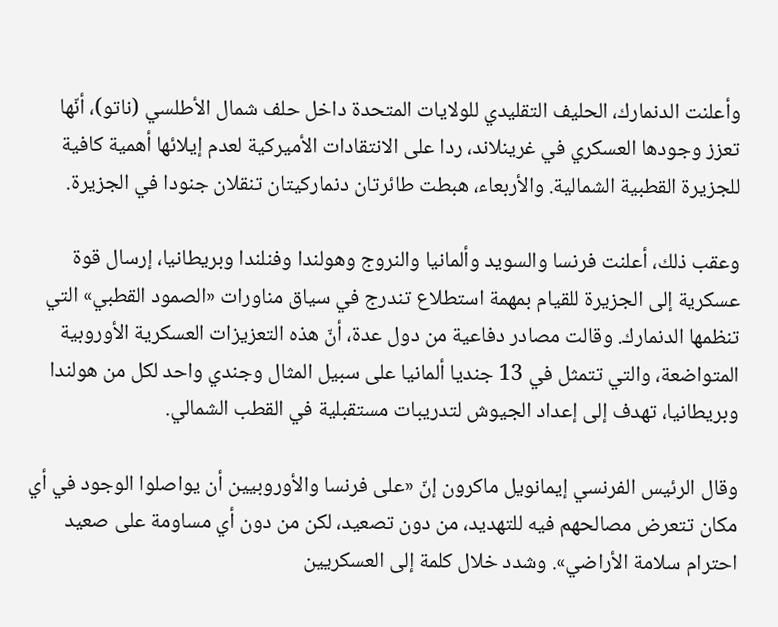وأعلنت الدنمارك، الحليف التقليدي للولايات المتحدة داخل حلف شمال الأطلسي (ناتو)، أنّها تعزز وجودها العسكري في غرينلاند، ردا على الانتقادات الأميركية لعدم إيلائها أهمية كافية للجزيرة القطبية الشمالية. والأربعاء، هبطت طائرتان دنماركيتان تنقلان جنودا في الجزيرة.

وعقب ذلك، أعلنت فرنسا والسويد وألمانيا والنروج وهولندا وفنلندا وبريطانيا، إرسال قوة عسكرية إلى الجزيرة للقيام بمهمة استطلاع تندرج في سياق مناورات «الصمود القطبي» التي تنظمها الدنمارك. وقالت مصادر دفاعية من دول عدة، أنّ هذه التعزيزات العسكرية الأوروبية المتواضعة، والتي تتمثل في 13 جنديا ألمانيا على سبيل المثال وجندي واحد لكل من هولندا وبريطانيا، تهدف إلى إعداد الجيوش لتدريبات مستقبلية في القطب الشمالي.

وقال الرئيس الفرنسي إيمانويل ماكرون إنّ «على فرنسا والأوروبيين أن يواصلوا الوجود في أي مكان تتعرض مصالحهم فيه للتهديد، من دون تصعيد، لكن من دون أي مساومة على صعيد احترام سلامة الأراضي». وشدد خلال كلمة إلى العسكريين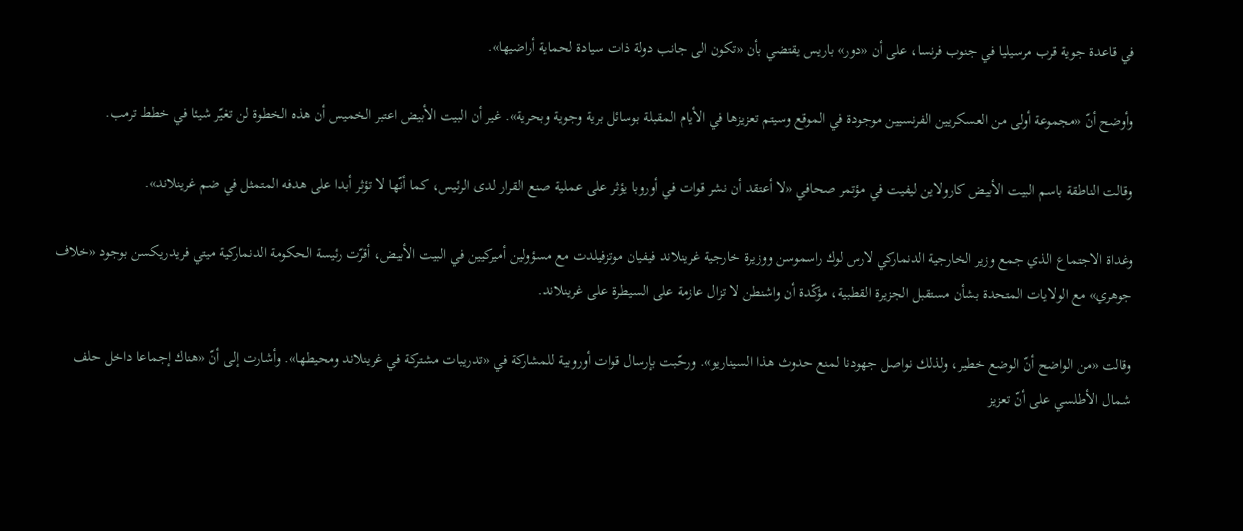في قاعدة جوية قرب مرسيليا في جنوب فرنسا، على أن «دور» باريس يقتضي بأن «تكون الى جانب دولة ذات سيادة لحماية أراضيها».

وأوضح أنّ «مجموعة أولى من العسكريين الفرنسيين موجودة في الموقع وسيتم تعزيزها في الأيام المقبلة بوسائل برية وجوية وبحرية». غير أن البيت الأبيض اعتبر الخميس أن هذه الخطوة لن تغيّر شيئا في خطط ترمب.

وقالت الناطقة باسم البيت الأبيض كارولاين ليفيت في مؤتمر صحافي «لا أعتقد أن نشر قوات في أوروبا يؤثر على عملية صنع القرار لدى الرئيس، كما أنّها لا تؤثر أبدا على هدفه المتمثل في ضم غرينلاند».

وغداة الاجتماع الذي جمع وزير الخارجية الدنماركي لارس لوك راسموسن ووزيرة خارجية غرينلاند فيفيان موتزفيلدت مع مسؤولين أميركيين في البيت الأبيض، أقرّت رئيسة الحكومة الدنماركية ميتي فريدريكسن بوجود «خلاف جوهري» مع الولايات المتحدة بشأن مستقبل الجزيرة القطبية، مؤكّدة أن واشنطن لا تزال عازمة على السيطرة على غرينلاند.

وقالت «من الواضح أنّ الوضع خطير، ولذلك نواصل جهودنا لمنع حدوث هذا السيناريو». ورحّبت بإرسال قوات أوروبية للمشاركة في «تدريبات مشتركة في غرينلاند ومحيطها». وأشارت إلى أنّ «هناك إجماعا داخل حلف شمال الأطلسي على أنّ تعزيز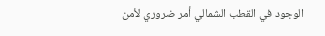الوجود في القطب الشمالي أمر ضروري لأمن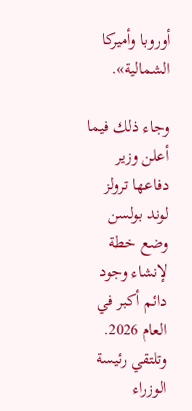أوروبا وأميركا الشمالية».

وجاء ذلك فيما أعلن وزير دفاعها ترولز لوند بولسن وضع خطة لإنشاء وجود دائم أكبر في العام 2026. وتلتقي رئيسة الوزراء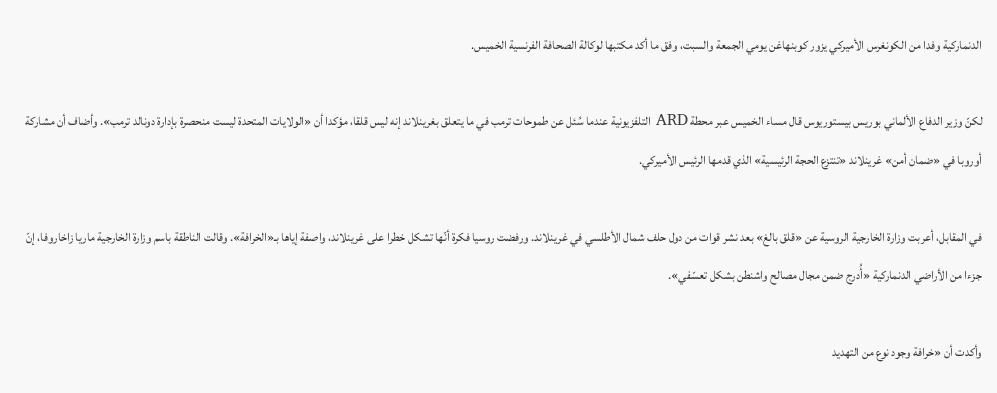الدنماركية وفدا من الكونغرس الأميركي يزور كوبنهاغن يومي الجمعة والسبت، وفق ما أكد مكتبها لوكالة الصحافة الفرنسية الخميس.

لكنّ وزير الدفاع الألماني بوريس بيستوريوس قال مساء الخميس عبر محطة ARD التلفزيونية عندما سُئل عن طموحات ترمب في ما يتعلق بغرينلاند إنه ليس قلقا، مؤكدا أن «الولايات المتحدة ليست منحصرة بإدارة دونالد ترمب». وأضاف أن مشاركة أوروبا في «ضمان أمن» غرينلاند «تنتزع الحجة الرئيسية» الذي قدمها الرئيس الأميركي.

في المقابل، أعربت وزارة الخارجية الروسية عن «قلق بالغ» بعد نشر قوات من دول حلف شمال الأطلسي في غرينلاند. ورفضت روسيا فكرة أنّها تشكل خطرا على غرينلاند، واصفة إياها بـ«الخرافة». وقالت الناطقة باسم وزارة الخارجية ماريا زاخاروفا، إنّ جزءا من الأراضي الدنماركية «أُدرج ضمن مجال مصالح واشنطن بشكل تعسّفي».

وأكدت أن «خرافة وجود نوع من التهديد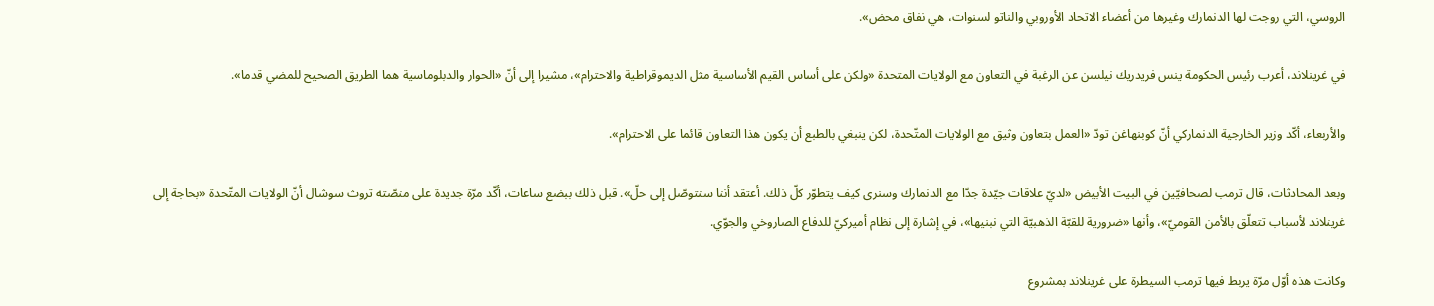الروسي، التي روجت لها الدنمارك وغيرها من أعضاء الاتحاد الأوروبي والناتو لسنوات، هي نفاق محض».

في غرينلاند، أعرب رئيس الحكومة ينس فريدريك نيلسن عن الرغبة في التعاون مع الولايات المتحدة «ولكن على أساس القيم الأساسية مثل الديموقراطية والاحترام»، مشيرا إلى أنّ «الحوار والدبلوماسية هما الطريق الصحيح للمضي قدما».

والأربعاء، أكّد وزير الخارجية الدنماركي أنّ كوبنهاغن تودّ «العمل بتعاون وثيق مع الولايات المتّحدة، لكن ينبغي بالطبع أن يكون هذا التعاون قائما على الاحترام».

وبعد المحادثات، قال ترمب لصحافيّين في البيت الأبيض «لديّ علاقات جيّدة جدّا مع الدنمارك وسنرى كيف يتطوّر كلّ ذلك. أعتقد أننا سنتوصّل إلى حلّ». قبل ذلك ببضع ساعات، أكّد مرّة جديدة على منصّته تروث سوشال أنّ الولايات المتّحدة «بحاجة إلى غرينلاند لأسباب تتعلّق بالأمن القوميّ»، وأنها «ضرورية للقبّة الذهبيّة التي نبنيها»، في إشارة إلى نظام أميركيّ للدفاع الصاروخي والجوّي.

وكانت هذه أوّل مرّة يربط فيها ترمب السيطرة على غرينلاند بمشروع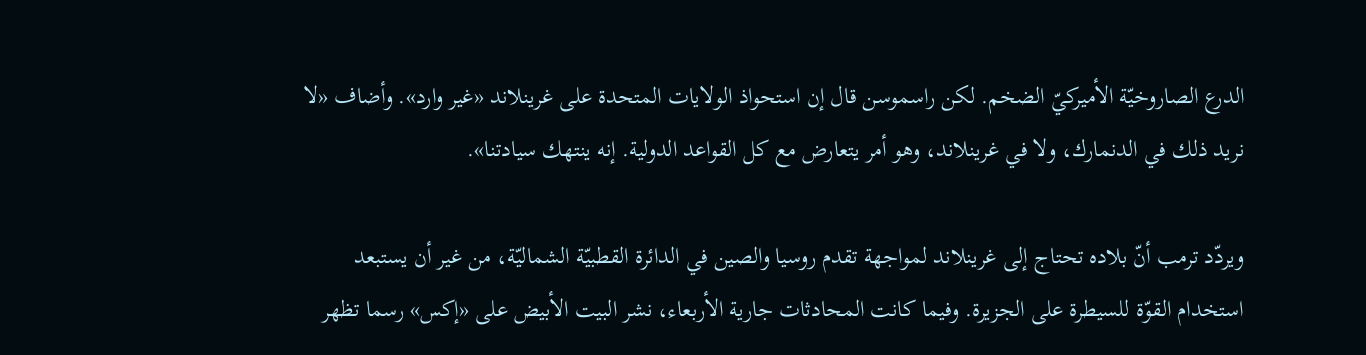الدرع الصاروخيّة الأميركيّ الضخم. لكن راسموسن قال إن استحواذ الولايات المتحدة على غرينلاند «غير وارد». وأضاف «لا نريد ذلك في الدنمارك، ولا في غرينلاند، وهو أمر يتعارض مع كل القواعد الدولية. إنه ينتهك سيادتنا».

ويردّد ترمب أنّ بلاده تحتاج إلى غرينلاند لمواجهة تقدم روسيا والصين في الدائرة القطبيّة الشماليّة، من غير أن يستبعد استخدام القوّة للسيطرة على الجزيرة. وفيما كانت المحادثات جارية الأربعاء، نشر البيت الأبيض على «إكس» رسما تظهر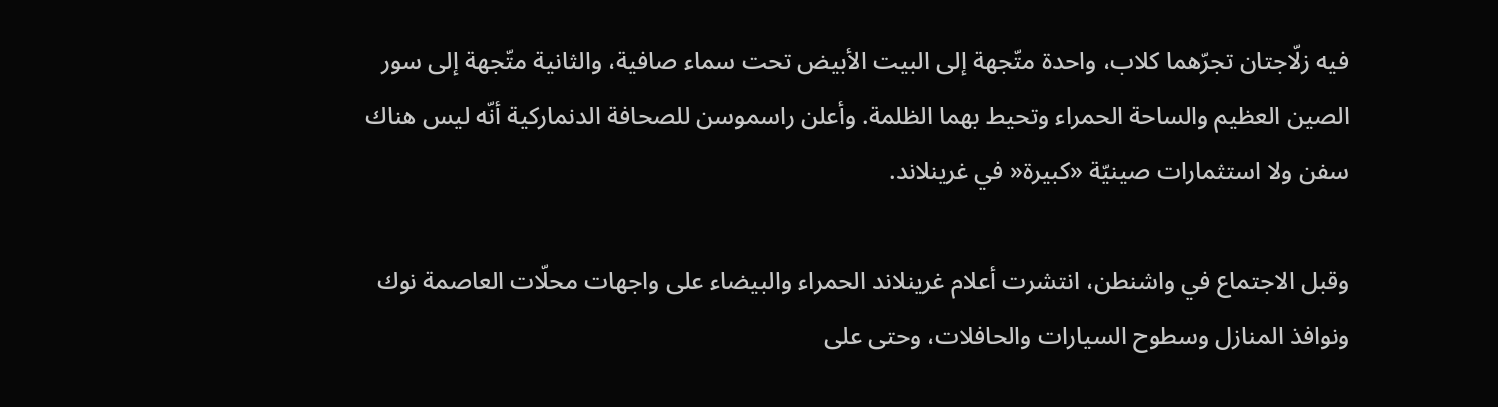فيه زلّاجتان تجرّهما كلاب، واحدة متّجهة إلى البيت الأبيض تحت سماء صافية، والثانية متّجهة إلى سور الصين العظيم والساحة الحمراء وتحيط بهما الظلمة. وأعلن راسموسن للصحافة الدنماركية أنّه ليس هناك سفن ولا استثمارات صينيّة «كبيرة« في غرينلاند.

وقبل الاجتماع في واشنطن، انتشرت أعلام غرينلاند الحمراء والبيضاء على واجهات محلّات العاصمة نوك ونوافذ المنازل وسطوح السيارات والحافلات، وحتى على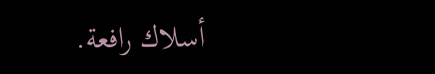أسلاك رافعة.